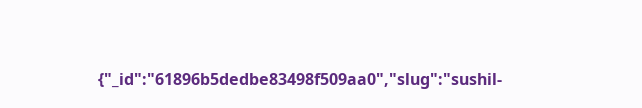{"_id":"61896b5dedbe83498f509aa0","slug":"sushil-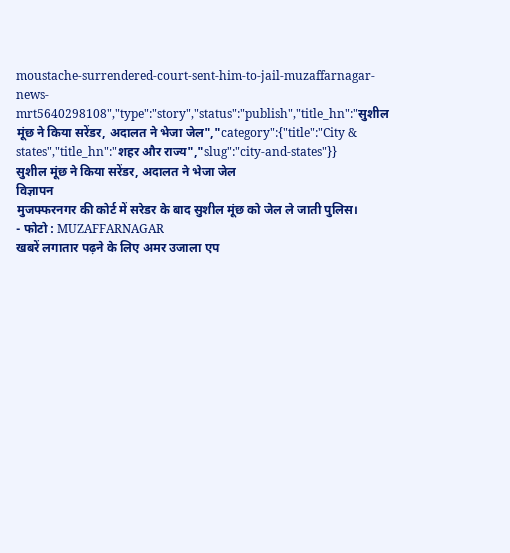moustache-surrendered-court-sent-him-to-jail-muzaffarnagar-news-mrt5640298108","type":"story","status":"publish","title_hn":"सुशील मूंछ ने किया सरेंडर, अदालत ने भेजा जेल","category":{"title":"City & states","title_hn":"शहर और राज्य","slug":"city-and-states"}}
सुशील मूंछ ने किया सरेंडर, अदालत ने भेजा जेल
विज्ञापन
मुजफ्फरनगर की कोर्ट में सरेडर के बाद सुशील मूंछ को जेल ले जाती पुलिस।
- फोटो : MUZAFFARNAGAR
खबरें लगातार पढ़ने के लिए अमर उजाला एप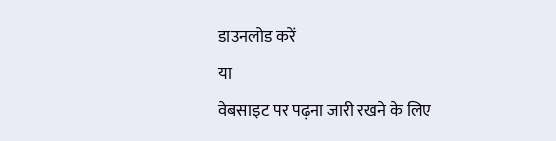डाउनलोड करें
या
वेबसाइट पर पढ़ना जारी रखने के लिए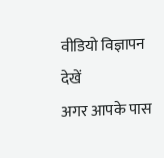वीडियो विज्ञापन देखें
अगर आपके पास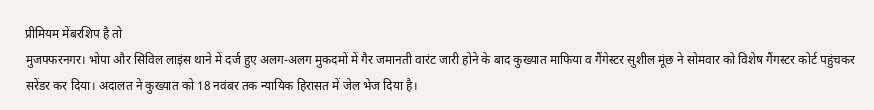प्रीमियम मेंबरशिप है तो
मुजफ्फरनगर। भोपा और सिविल लाइंस थाने में दर्ज हुए अलग-अलग मुकदमों में गैर जमानती वारंट जारी होने के बाद कुख्यात माफिया व गैंगेस्टर सुशील मूंछ ने सोमवार को विशेष गैंगस्टर कोर्ट पहुंचकर सरेंडर कर दिया। अदालत ने कुख्यात को 18 नवंबर तक न्यायिक हिरासत में जेल भेज दिया है।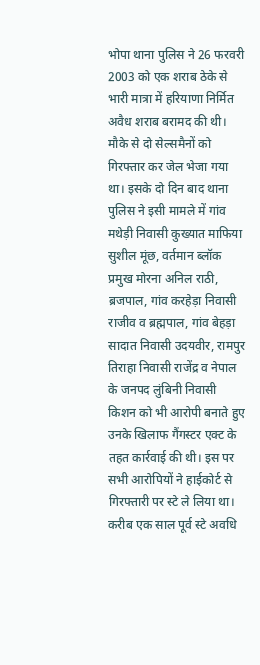भोपा थाना पुलिस ने 26 फरवरी 2003 को एक शराब ठेके से भारी मात्रा में हरियाणा निर्मित अवैध शराब बरामद की थी। मौके से दो सेल्समैनों को गिरफ्तार कर जेल भेजा गया था। इसके दो दिन बाद थाना पुलिस ने इसी मामले में गांव मथेड़ी निवासी कुख्यात माफिया सुशील मूंछ, वर्तमान ब्लॉक प्रमुख मोरना अनिल राठी, ब्रजपाल, गांव करहेड़ा निवासी राजीव व ब्रह्मपाल, गांव बेहड़ा सादात निवासी उदयवीर, रामपुर तिराहा निवासी राजेंद्र व नेपाल के जनपद लुंबिनी निवासी किशन को भी आरोपी बनाते हुए उनके खिलाफ गैंगस्टर एक्ट के तहत कार्रवाई की थी। इस पर सभी आरोपियों ने हाईकोर्ट से गिरफ्तारी पर स्टे ले लिया था।
करीब एक साल पूर्व स्टे अवधि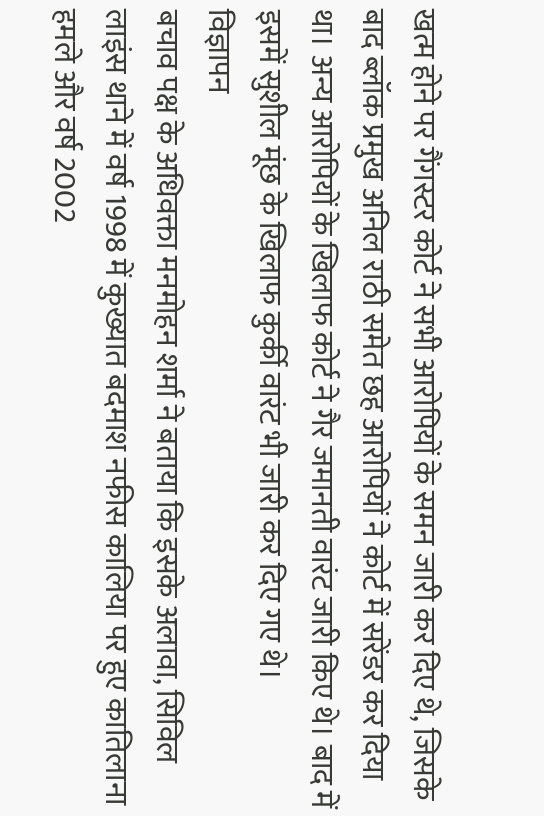खत्म होने पर गैंगस्टर कोर्ट ने सभी आरोपियों के समन जारी कर दिए थे, जिसके बाद ब्लॉक प्रमुख अनिल राठी समेत छह आरोपियों ने कोर्ट में सरेंडर कर दिया था। अन्य आरोपियों के खिलाफ कोर्ट ने गैर जमानती वारंट जारी किए थे। बाद में इसमें सुशील मूंछ के खिलाफ कुर्की वारंट भी जारी कर दिए गए थे।
विज्ञापन
बचाव पक्ष के अधिवक्ता मनमोहन शर्मा ने बताया कि इसके अलावा, सिविल लाइंस थाने में वर्ष 1998 में कुख्यात बदमाश नफीस कालिया पर हुए कातिलाना हमले और वर्ष 2002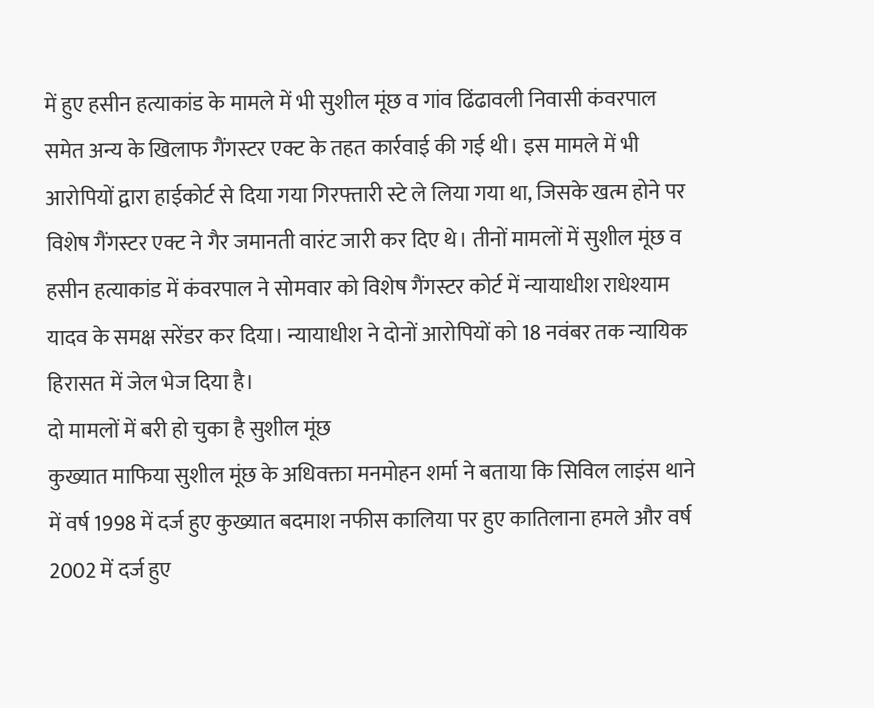में हुए हसीन हत्याकांड के मामले में भी सुशील मूंछ व गांव ढिंढावली निवासी कंवरपाल समेत अन्य के खिलाफ गैंगस्टर एक्ट के तहत कार्रवाई की गई थी। इस मामले में भी आरोपियों द्वारा हाईकोर्ट से दिया गया गिरफ्तारी स्टे ले लिया गया था, जिसके खत्म होने पर विशेष गैंगस्टर एक्ट ने गैर जमानती वारंट जारी कर दिए थे। तीनों मामलों में सुशील मूंछ व हसीन हत्याकांड में कंवरपाल ने सोमवार को विशेष गैंगस्टर कोर्ट में न्यायाधीश राधेश्याम यादव के समक्ष सरेंडर कर दिया। न्यायाधीश ने दोनों आरोपियों को 18 नवंबर तक न्यायिक हिरासत में जेल भेज दिया है।
दो मामलों में बरी हो चुका है सुशील मूंछ
कुख्यात माफिया सुशील मूंछ के अधिवक्ता मनमोहन शर्मा ने बताया कि सिविल लाइंस थाने में वर्ष 1998 में दर्ज हुए कुख्यात बदमाश नफीस कालिया पर हुए कातिलाना हमले और वर्ष 2002 में दर्ज हुए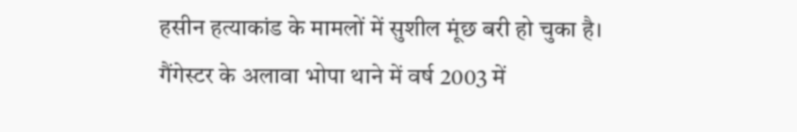हसीन हत्याकांड के मामलों में सुशील मूंछ बरी हो चुका है। गैंगेस्टर के अलावा भोपा थाने में वर्ष 2003 में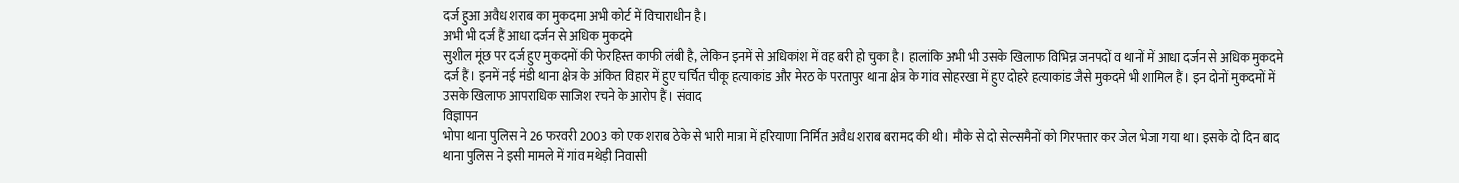दर्ज हुआ अवैध शराब का मुकदमा अभी कोर्ट में विचाराधीन है।
अभी भी दर्ज हैं आधा दर्जन से अधिक मुकदमे
सुशील मूंछ पर दर्ज हुए मुकदमों की फेरहिस्त काफी लंबी है, लेकिन इनमें से अधिकांश में वह बरी हो चुका है। हालांकि अभी भी उसके खिलाफ विभिन्न जनपदों व थानों में आधा दर्जन से अधिक मुकदमे दर्ज हैं। इनमें नई मंडी थाना क्षेत्र के अंकित विहार में हुए चर्चित चीकू हत्याकांड और मेरठ के परतापुर थाना क्षेत्र के गांव सोहरखा में हुए दोहरे हत्याकांड जैसे मुकदमे भी शामिल हैं। इन दोनों मुकदमों में उसके खिलाफ आपराधिक साजिश रचने के आरोप हैं। संवाद
विज्ञापन
भोपा थाना पुलिस ने 26 फरवरी 2003 को एक शराब ठेके से भारी मात्रा में हरियाणा निर्मित अवैध शराब बरामद की थी। मौके से दो सेल्समैनों को गिरफ्तार कर जेल भेजा गया था। इसके दो दिन बाद थाना पुलिस ने इसी मामले में गांव मथेड़ी निवासी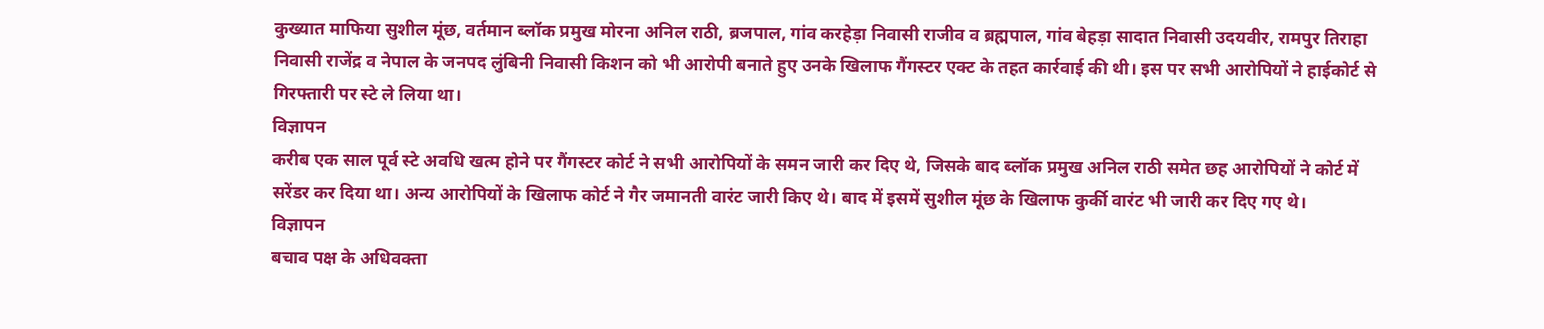कुख्यात माफिया सुशील मूंछ, वर्तमान ब्लॉक प्रमुख मोरना अनिल राठी, ब्रजपाल, गांव करहेड़ा निवासी राजीव व ब्रह्मपाल, गांव बेहड़ा सादात निवासी उदयवीर, रामपुर तिराहा निवासी राजेंद्र व नेपाल के जनपद लुंबिनी निवासी किशन को भी आरोपी बनाते हुए उनके खिलाफ गैंगस्टर एक्ट के तहत कार्रवाई की थी। इस पर सभी आरोपियों ने हाईकोर्ट से गिरफ्तारी पर स्टे ले लिया था।
विज्ञापन
करीब एक साल पूर्व स्टे अवधि खत्म होने पर गैंगस्टर कोर्ट ने सभी आरोपियों के समन जारी कर दिए थे, जिसके बाद ब्लॉक प्रमुख अनिल राठी समेत छह आरोपियों ने कोर्ट में सरेंडर कर दिया था। अन्य आरोपियों के खिलाफ कोर्ट ने गैर जमानती वारंट जारी किए थे। बाद में इसमें सुशील मूंछ के खिलाफ कुर्की वारंट भी जारी कर दिए गए थे।
विज्ञापन
बचाव पक्ष के अधिवक्ता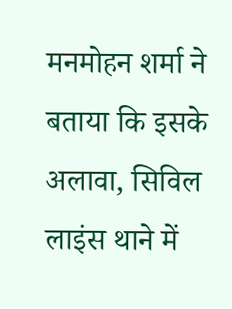मनमोहन शर्मा ने बताया कि इसके अलावा, सिविल लाइंस थाने में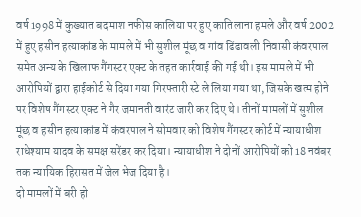वर्ष 1998 में कुख्यात बदमाश नफीस कालिया पर हुए कातिलाना हमले और वर्ष 2002 में हुए हसीन हत्याकांड के मामले में भी सुशील मूंछ व गांव ढिंढावली निवासी कंवरपाल समेत अन्य के खिलाफ गैंगस्टर एक्ट के तहत कार्रवाई की गई थी। इस मामले में भी आरोपियों द्वारा हाईकोर्ट से दिया गया गिरफ्तारी स्टे ले लिया गया था, जिसके खत्म होने पर विशेष गैंगस्टर एक्ट ने गैर जमानती वारंट जारी कर दिए थे। तीनों मामलों में सुशील मूंछ व हसीन हत्याकांड में कंवरपाल ने सोमवार को विशेष गैंगस्टर कोर्ट में न्यायाधीश राधेश्याम यादव के समक्ष सरेंडर कर दिया। न्यायाधीश ने दोनों आरोपियों को 18 नवंबर तक न्यायिक हिरासत में जेल भेज दिया है।
दो मामलों में बरी हो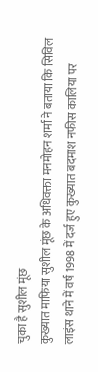चुका है सुशील मूंछ
कुख्यात माफिया सुशील मूंछ के अधिवक्ता मनमोहन शर्मा ने बताया कि सिविल लाइंस थाने में वर्ष 1998 में दर्ज हुए कुख्यात बदमाश नफीस कालिया पर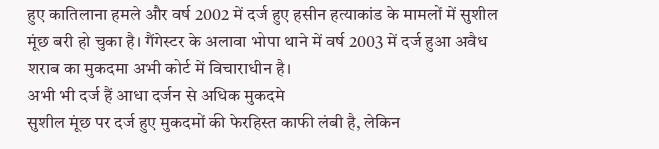हुए कातिलाना हमले और वर्ष 2002 में दर्ज हुए हसीन हत्याकांड के मामलों में सुशील मूंछ बरी हो चुका है। गैंगेस्टर के अलावा भोपा थाने में वर्ष 2003 में दर्ज हुआ अवैध शराब का मुकदमा अभी कोर्ट में विचाराधीन है।
अभी भी दर्ज हैं आधा दर्जन से अधिक मुकदमे
सुशील मूंछ पर दर्ज हुए मुकदमों की फेरहिस्त काफी लंबी है, लेकिन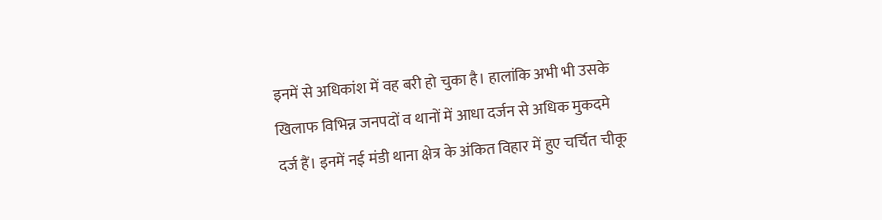इनमें से अधिकांश में वह बरी हो चुका है। हालांकि अभी भी उसके खिलाफ विभिन्न जनपदों व थानों में आधा दर्जन से अधिक मुकदमे दर्ज हैं। इनमें नई मंडी थाना क्षेत्र के अंकित विहार में हुए चर्चित चीकू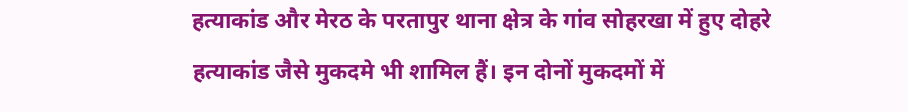हत्याकांड और मेरठ के परतापुर थाना क्षेत्र के गांव सोहरखा में हुए दोहरे हत्याकांड जैसे मुकदमे भी शामिल हैं। इन दोनों मुकदमों में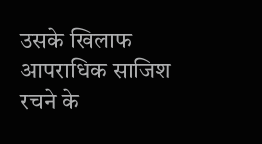उसके खिलाफ आपराधिक साजिश रचने के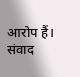आरोप हैं। संवाद